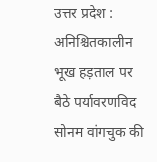उत्तर प्रदेश : अनिश्चितकालीन भूख हड़ताल पर बैठे पर्यावरणविद सोनम वांगचुक की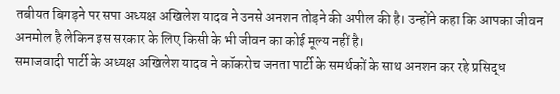तबीयत बिगड़ने पर सपा अध्यक्ष अखिलेश यादव ने उनसे अनशन तोड़ने की अपील की है। उन्होंने कहा कि आपका जीवन अनमोल है लेकिन इस सरकार के लिए किसी के भी जीवन का कोई मूल्य नहीं है।
समाजवादी पार्टी के अध्यक्ष अखिलेश यादव ने कॉकरोच जनता पार्टी के समर्थकों के साथ अनशन कर रहे प्रसिद्ध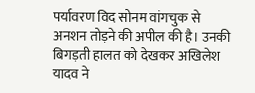पर्यावरण विद सोनम वांगचुक से अनशन तोड़ने की अपील की है। उनकी बिगड़ती हालत को देखकर अखिलेश यादव ने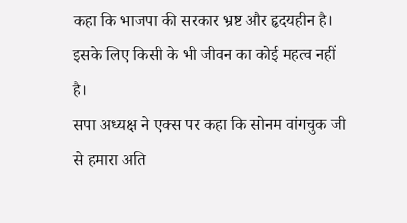कहा कि भाजपा की सरकार भ्रष्ट और हृदयहीन है। इसके लिए किसी के भी जीवन का कोई महत्व नहीं है।
सपा अध्यक्ष ने एक्स पर कहा कि सोनम वांगचुक जी से हमारा अति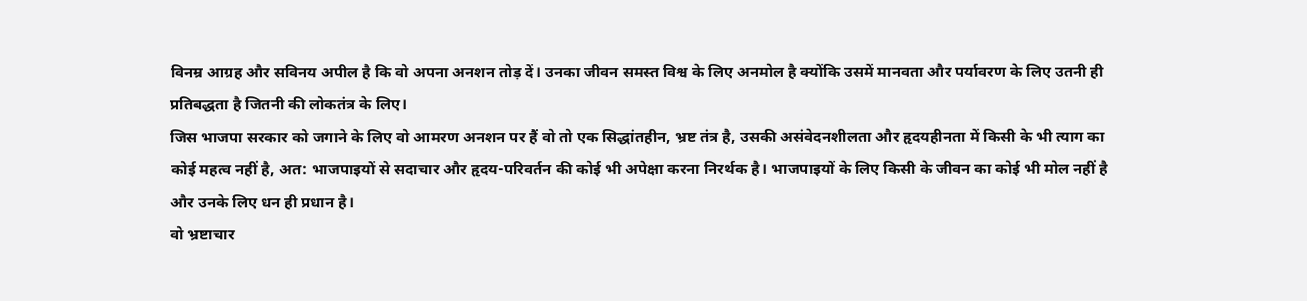विनम्र आग्रह और सविनय अपील है कि वो अपना अनशन तोड़ दें। उनका जीवन समस्त विश्व के लिए अनमोल है क्योंकि उसमें मानवता और पर्यावरण के लिए उतनी ही प्रतिबद्धता है जितनी की लोकतंत्र के लिए।
जिस भाजपा सरकार को जगाने के लिए वो आमरण अनशन पर हैं वो तो एक सिद्धांतहीन, भ्रष्ट तंत्र है, उसकी असंवेदनशीलता और हृदयहीनता में किसी के भी त्याग का कोई महत्व नहीं है, अत: भाजपाइयों से सदाचार और हृदय-परिवर्तन की कोई भी अपेक्षा करना निरर्थक है। भाजपाइयों के लिए किसी के जीवन का कोई भी मोल नहीं है और उनके लिए धन ही प्रधान है।
वो भ्रष्टाचार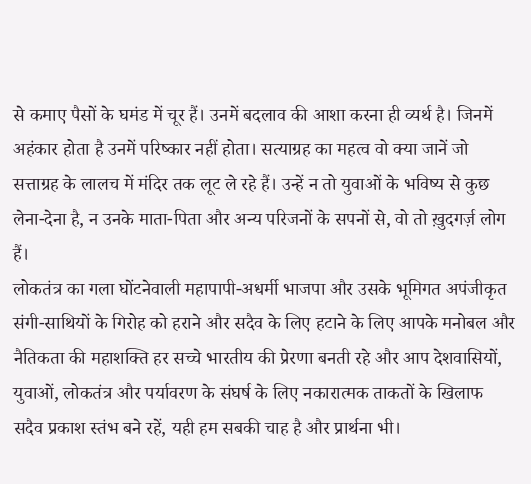से कमाए पैसों के घमंड में चूर हैं। उनमें बदलाव की आशा करना ही व्यर्थ है। जिनमें अहंकार होता है उनमें परिष्कार नहीं होता। सत्याग्रह का महत्व वो क्या जानें जो सत्ताग्रह के लालच में मंदिर तक लूट ले रहे हैं। उन्हें न तो युवाओं के भविष्य से कुछ लेना-देना है, न उनके माता-पिता और अन्य परिजनों के सपनों से, वो तो ख़ुदगर्ज़ लोग हैं।
लोकतंत्र का गला घोंटनेवाली महापापी-अधर्मी भाजपा और उसके भूमिगत अपंजीकृत संगी-साथियों के गिरोह को हराने और सदैव के लिए हटाने के लिए आपके मनोबल और नैतिकता की महाशक्ति हर सच्चे भारतीय की प्रेरणा बनती रहे और आप देशवासियों, युवाओं, लोकतंत्र और पर्यावरण के संघर्ष के लिए नकारात्मक ताकतों के खिलाफ सदैव प्रकाश स्तंभ बने रहें, यही हम सबकी चाह है और प्रार्थना भी।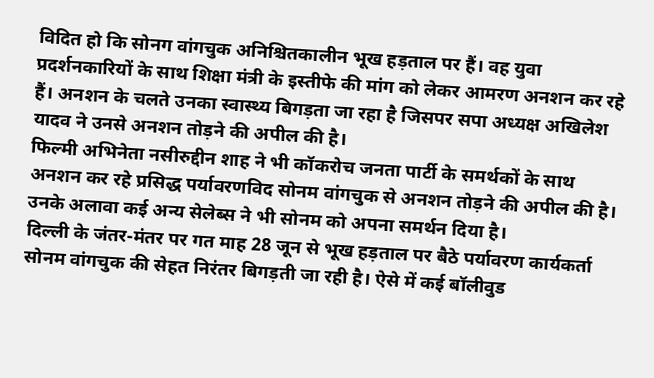विदित हो कि सोनग वांगचुक अनिश्चितकालीन भूख हड़ताल पर हैं। वह युवा प्रदर्शनकारियों के साथ शिक्षा मंत्री के इस्तीफे की मांग को लेकर आमरण अनशन कर रहे हैं। अनशन के चलते उनका स्वास्थ्य बिगड़ता जा रहा है जिसपर सपा अध्यक्ष अखिलेश यादव ने उनसे अनशन तोड़ने की अपील की है।
फिल्मी अभिनेता नसीरुद्दीन शाह ने भी कॉकरोच जनता पार्टी के समर्थकों के साथ अनशन कर रहे प्रसिद्ध पर्यावरणविद सोनम वांगचुक से अनशन तोड़ने की अपील की है। उनके अलावा कई अन्य सेलेब्स ने भी सोनम को अपना समर्थन दिया है।
दिल्ली के जंतर-मंतर पर गत माह 28 जून से भूख हड़ताल पर बैठे पर्यावरण कार्यकर्ता सोनम वांगचुक की सेहत निरंतर बिगड़ती जा रही है। ऐसे में कई बॉलीवुड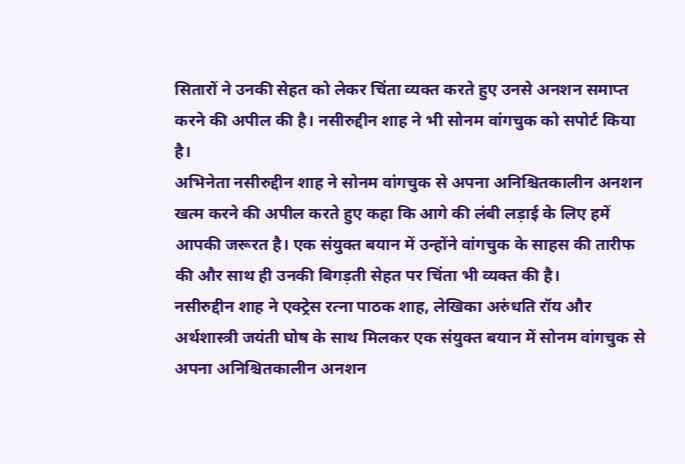सितारों ने उनकी सेहत को लेकर चिंता व्यक्त करते हुए उनसे अनशन समाप्त करने की अपील की है। नसीरुद्दीन शाह ने भी सोनम वांगचुक को सपोर्ट किया है।
अभिनेता नसीरुद्दीन शाह ने सोनम वांगचुक से अपना अनिश्चितकालीन अनशन खत्म करने की अपील करते हुए कहा कि आगे की लंबी लड़ाई के लिए हमें आपकी जरूरत है। एक संयुक्त बयान में उन्होंने वांगचुक के साहस की तारीफ की और साथ ही उनकी बिगड़ती सेहत पर चिंता भी व्यक्त की है।
नसीरुद्दीन शाह ने एक्ट्रेस रत्ना पाठक शाह, लेखिका अरुंधति रॉय और अर्थशास्त्री जयंती घोष के साथ मिलकर एक संयुक्त बयान में सोनम वांगचुक से अपना अनिश्चितकालीन अनशन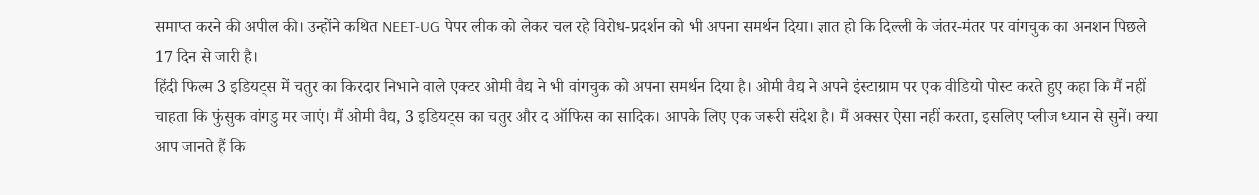समाप्त करने की अपील की। उन्होंने कथित NEET-UG पेपर लीक को लेकर चल रहे विरोध-प्रदर्शन को भी अपना समर्थन दिया। ज्ञात हो कि दिल्ली के जंतर-मंतर पर वांगचुक का अनशन पिछले 17 दिन से जारी है।
हिंदी फिल्म 3 इडियट्स में चतुर का किरदार निभाने वाले एक्टर ओमी वैद्य ने भी वांगचुक को अपना समर्थन दिया है। ओमी वैद्य ने अपने इंस्टाग्राम पर एक वीडियो पोस्ट करते हुए कहा कि मैं नहीं चाहता कि फुंसुक वांगडु मर जाएं। मैं ओमी वैद्य, 3 इडियट्स का चतुर और द ऑफिस का सादिक। आपके लिए एक जरूरी संदेश है। मैं अक्सर ऐसा नहीं करता, इसलिए प्लीज ध्यान से सुनें। क्या आप जानते हैं कि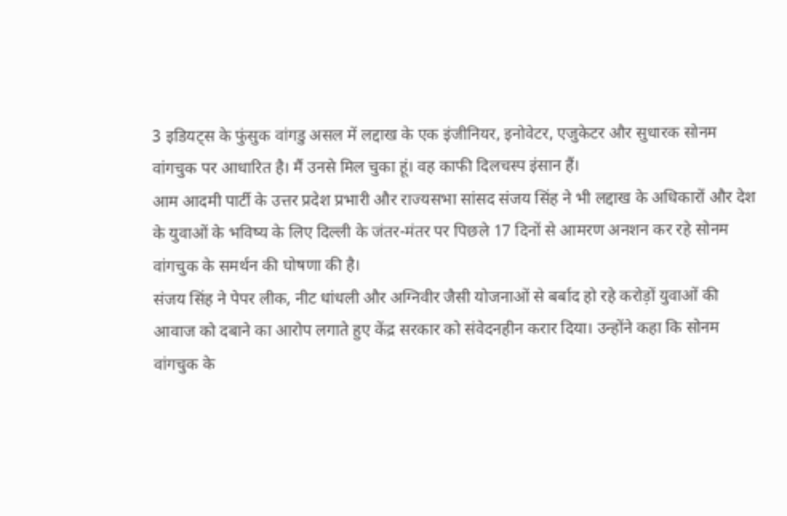3 इडियट्स के फुंसुक वांगडु असल में लद्दाख के एक इंजीनियर, इनोवेटर, एजुकेटर और सुधारक सोनम वांगचुक पर आधारित है। मैं उनसे मिल चुका हूं। वह काफी दिलचस्प इंसान हैं।
आम आदमी पार्टी के उत्तर प्रदेश प्रभारी और राज्यसभा सांसद संजय सिंह ने भी लद्दाख के अधिकारों और देश के युवाओं के भविष्य के लिए दिल्ली के जंतर-मंतर पर पिछले 17 दिनों से आमरण अनशन कर रहे सोनम वांगचुक के समर्थन की घोषणा की है।
संजय सिंह ने पेपर लीक, नीट धांधली और अग्निवीर जैसी योजनाओं से बर्बाद हो रहे करोड़ों युवाओं की आवाज को दबाने का आरोप लगाते हुए केंद्र सरकार को संवेदनहीन करार दिया। उन्होंने कहा कि सोनम वांगचुक के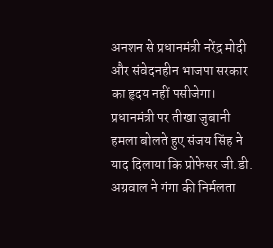अनशन से प्रधानमंत्री नरेंद्र मोदी और संवेदनहीन भाजपा सरकार का हृदय नहीं पसीजेगा।
प्रधानमंत्री पर तीखा जुबानी हमला बोलते हुए संजय सिंह ने याद दिलाया कि प्रोफेसर जी.डी. अग्रवाल ने गंगा की निर्मलता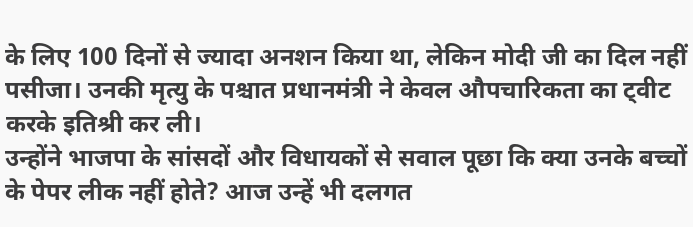के लिए 100 दिनों से ज्यादा अनशन किया था, लेकिन मोदी जी का दिल नहीं पसीजा। उनकी मृत्यु के पश्चात प्रधानमंत्री ने केवल औपचारिकता का ट्वीट करके इतिश्री कर ली।
उन्होंने भाजपा के सांसदों और विधायकों से सवाल पूछा कि क्या उनके बच्चों के पेपर लीक नहीं होते? आज उन्हें भी दलगत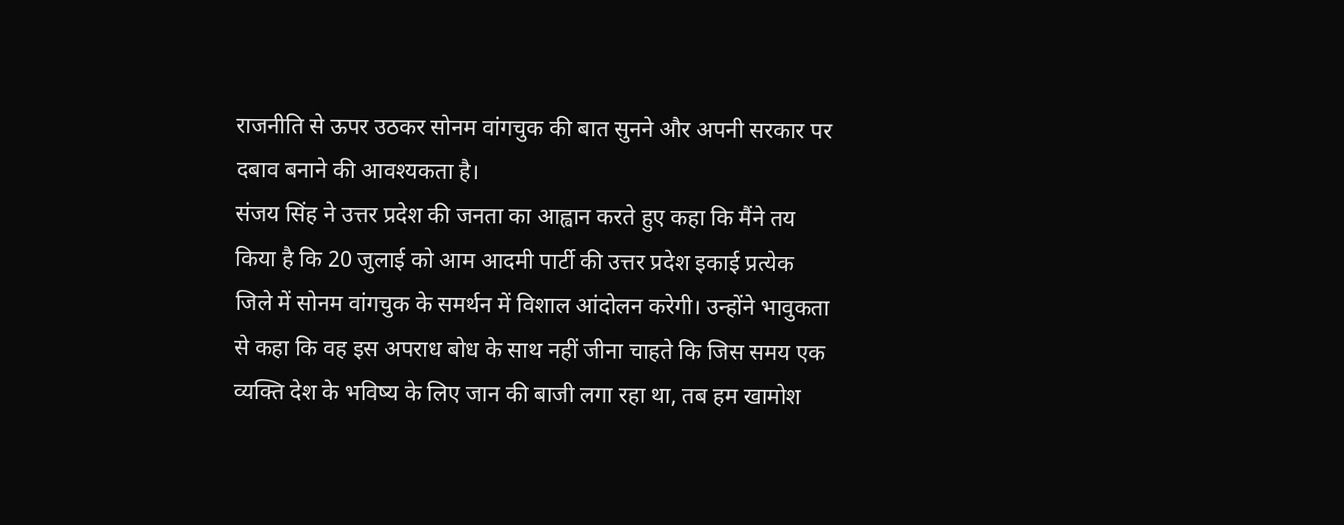राजनीति से ऊपर उठकर सोनम वांगचुक की बात सुनने और अपनी सरकार पर दबाव बनाने की आवश्यकता है।
संजय सिंह ने उत्तर प्रदेश की जनता का आह्वान करते हुए कहा कि मैंने तय किया है कि 20 जुलाई को आम आदमी पार्टी की उत्तर प्रदेश इकाई प्रत्येक जिले में सोनम वांगचुक के समर्थन में विशाल आंदोलन करेगी। उन्होंने भावुकता से कहा कि वह इस अपराध बोध के साथ नहीं जीना चाहते कि जिस समय एक व्यक्ति देश के भविष्य के लिए जान की बाजी लगा रहा था, तब हम खामोश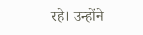रहे। उन्होंने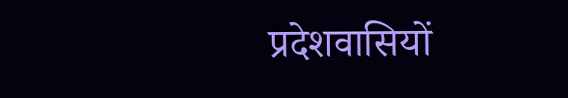प्रदेशवासियों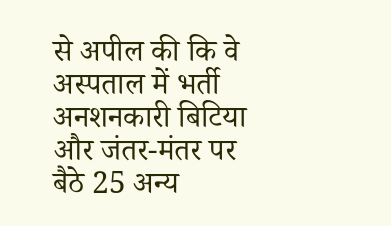से अपील की कि वे अस्पताल में भर्ती अनशनकारी बिटिया और जंतर-मंतर पर बैठे 25 अन्य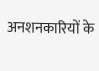अनशनकारियों के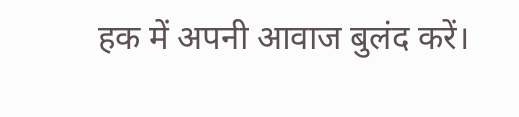हक में अपनी आवाज बुलंद करें।